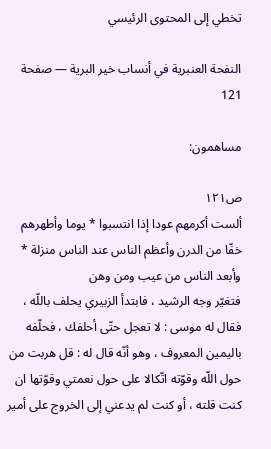تخطي إلى المحتوى الرئيسي

النفحة العنبرية في أنساب خير البرية — صفحة 121

مساهمون:

ص١٢١
ألست أكرمهم عودا إذا انتسبوا * يوما وأطهرهم خفّا من الدرن وأعظم الناس عند الناس منزلة * وأبعد الناس من عيب ومن وهن
فتغيّر وجه الرشيد ، فابتدأ الزبيري يحلف باللّه ، فقال له موسى : لا تعجل حتّى أحلفك ، فحلّفه باليمين المعروف ، وهو أنّه قال له : قل هربت من حول اللّه وقوّته اتّكالا على حول نعمتي وقوّتها ان كنت قلته ، أو كنت لم يدعني إلى الخروج على أمير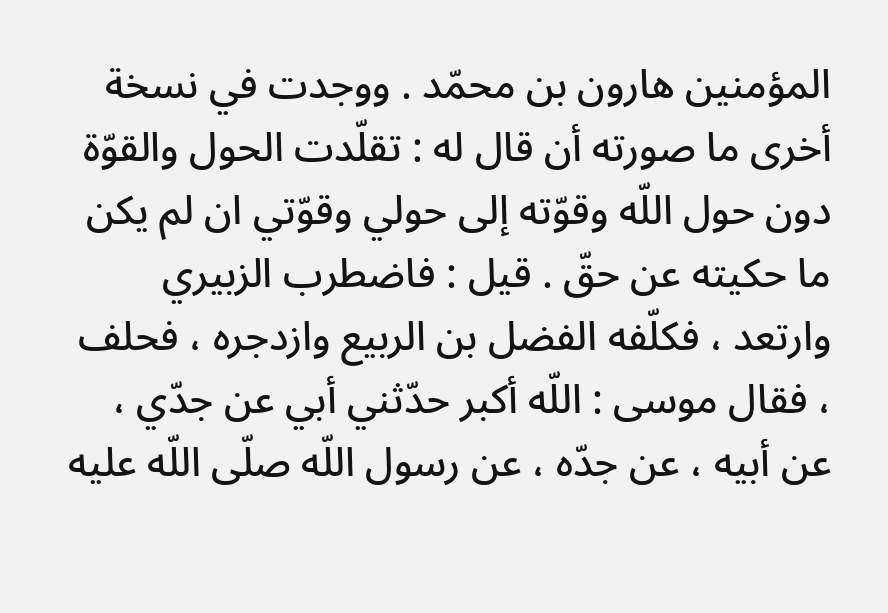المؤمنين هارون بن محمّد . ووجدت في نسخة أخرى ما صورته أن قال له : تقلّدت الحول والقوّة دون حول اللّه وقوّته إلى حولي وقوّتي ان لم يكن ما حكيته عن حقّ . قيل : فاضطرب الزبيري وارتعد ، فكلّفه الفضل بن الربيع وازدجره ، فحلف ، فقال موسى : اللّه أكبر حدّثني أبي عن جدّي ، عن أبيه ، عن جدّه ، عن رسول اللّه صلّى اللّه عليه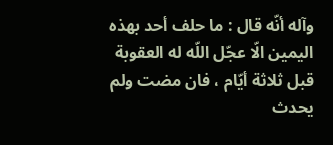وآله أنّه قال : ما حلف أحد بهذه اليمين الّا عجّل اللّه له العقوبة قبل ثلاثة أيّام ، فان مضت ولم يحدث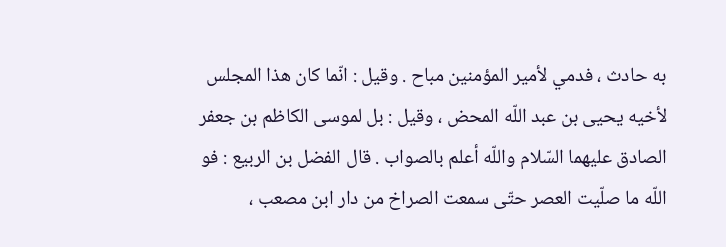به حادث ، فدمي لأمير المؤمنين مباح . وقيل : انّما كان هذا المجلس لأخيه يحيى بن عبد اللّه المحض ، وقيل : بل لموسى الكاظم بن جعفر الصادق عليهما السّلام واللّه أعلم بالصواب . قال الفضل بن الربيع : فو اللّه ما صلّيت العصر حتّى سمعت الصراخ من دار ابن مصعب ،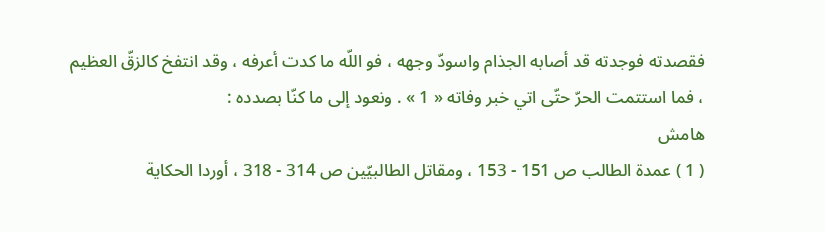فقصدته فوجدته قد أصابه الجذام واسودّ وجهه ، فو اللّه ما كدت أعرفه ، وقد انتفخ كالزقّ العظيم ، فما استتمت الحرّ حتّى اتي خبر وفاته « 1 » . ونعود إلى ما كنّا بصدده :
هامش
( 1 ) عمدة الطالب ص 151 - 153 ، ومقاتل الطالبيّين ص 314 - 318 ، أوردا الحكاية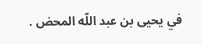في يحيى بن عبد اللّه المحض .